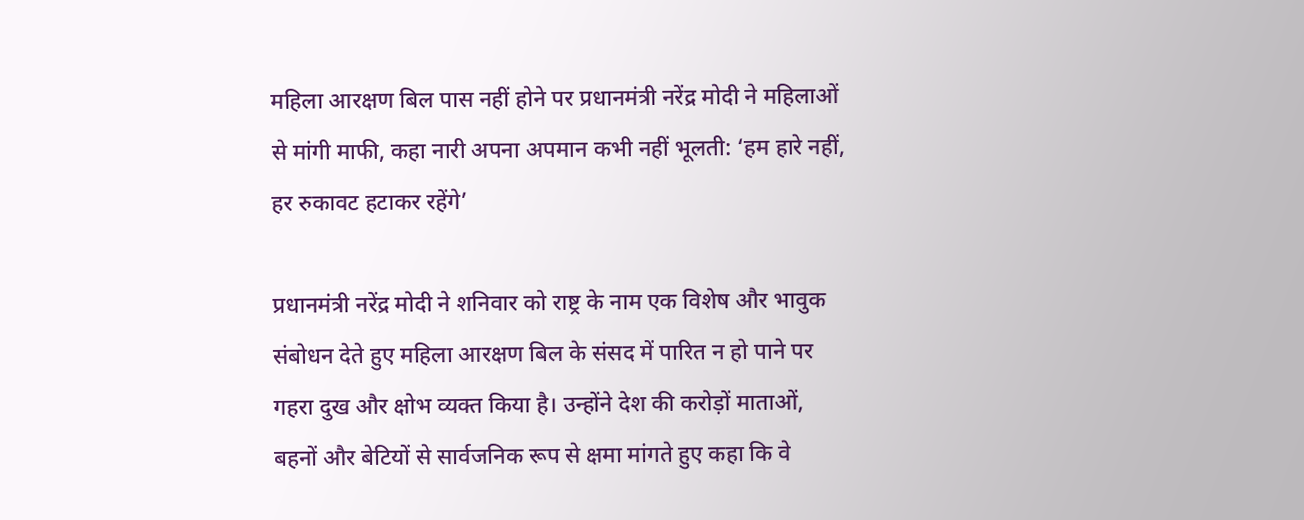महिला आरक्षण बिल पास नहीं होने पर प्रधानमंत्री नरेंद्र मोदी ने महिलाओं से मांगी माफी, कहा नारी अपना अपमान कभी नहीं भूलती: ‘हम हारे नहीं, हर रुकावट हटाकर रहेंगे’

प्रधानमंत्री नरेंद्र मोदी ने शनिवार को राष्ट्र के नाम एक विशेष और भावुक संबोधन देते हुए महिला आरक्षण बिल के संसद में पारित न हो पाने पर गहरा दुख और क्षोभ व्यक्त किया है। उन्होंने देश की करोड़ों माताओं, बहनों और बेटियों से सार्वजनिक रूप से क्षमा मांगते हुए कहा कि वे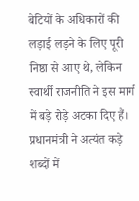बेटियों के अधिकारों की लड़ाई लड़ने के लिए पूरी निष्ठा से आए थे, लेकिन स्वार्थी राजनीति ने इस मार्ग में बड़े रोड़े अटका दिए हैं। प्रधानमंत्री ने अत्यंत कड़े शब्दों में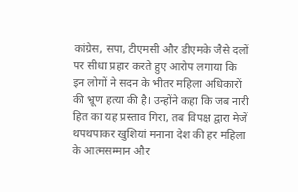कांग्रेस, सपा, टीएमसी और डीएमके जैसे दलों पर सीधा प्रहार करते हुए आरोप लगाया कि इन लोगों ने सदन के भीतर महिला अधिकारों की भ्रूण हत्या की है। उन्होंने कहा कि जब नारी हित का यह प्रस्ताव गिरा, तब विपक्ष द्वारा मेजें थपथपाकर खुशियां मनाना देश की हर महिला के आत्मसम्मान और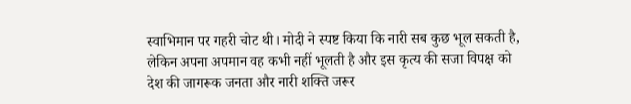स्वाभिमान पर गहरी चोट थी। मोदी ने स्पष्ट किया कि नारी सब कुछ भूल सकती है, लेकिन अपना अपमान वह कभी नहीं भूलती है और इस कृत्य की सजा विपक्ष को देश की जागरूक जनता और नारी शक्ति जरूर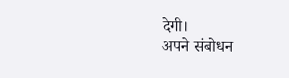देगी।
अपने संबोधन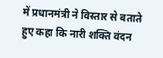में प्रधानमंत्री ने विस्तार से बताते हुए कहा कि नारी शक्ति वंदन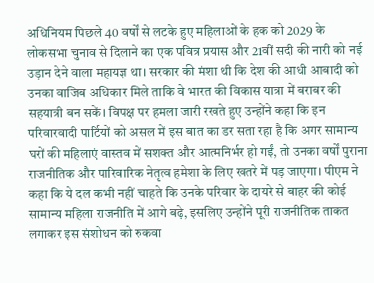अधिनियम पिछले 40 वर्षों से लटके हुए महिलाओं के हक को 2029 के लोकसभा चुनाव से दिलाने का एक पवित्र प्रयास और 21वीं सदी की नारी को नई उड़ान देने वाला महायज्ञ था। सरकार की मंशा थी कि देश की आधी आबादी को उनका वाजिब अधिकार मिले ताकि वे भारत की विकास यात्रा में बराबर की सहयात्री बन सकें। विपक्ष पर हमला जारी रखते हुए उन्होंने कहा कि इन परिवारवादी पार्टियों को असल में इस बात का डर सता रहा है कि अगर सामान्य घरों की महिलाएं वास्तव में सशक्त और आत्मनिर्भर हो गईं, तो उनका वर्षों पुराना राजनीतिक और पारिवारिक नेतृत्व हमेशा के लिए खतरे में पड़ जाएगा। पीएम ने कहा कि ये दल कभी नहीं चाहते कि उनके परिवार के दायरे से बाहर की कोई सामान्य महिला राजनीति में आगे बढ़े, इसलिए उन्होंने पूरी राजनीतिक ताकत लगाकर इस संशोधन को रुकवा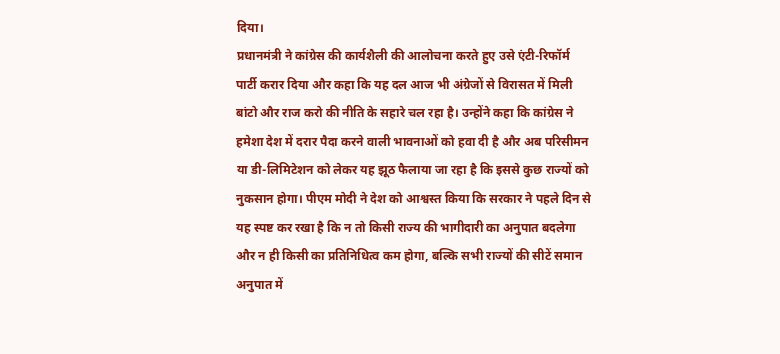दिया।
प्रधानमंत्री ने कांग्रेस की कार्यशैली की आलोचना करते हुए उसे एंटी-रिफॉर्म पार्टी करार दिया और कहा कि यह दल आज भी अंग्रेजों से विरासत में मिली बांटो और राज करो की नीति के सहारे चल रहा है। उन्होंने कहा कि कांग्रेस ने हमेशा देश में दरार पैदा करने वाली भावनाओं को हवा दी है और अब परिसीमन या डी-लिमिटेशन को लेकर यह झूठ फैलाया जा रहा है कि इससे कुछ राज्यों को नुकसान होगा। पीएम मोदी ने देश को आश्वस्त किया कि सरकार ने पहले दिन से यह स्पष्ट कर रखा है कि न तो किसी राज्य की भागीदारी का अनुपात बदलेगा और न ही किसी का प्रतिनिधित्व कम होगा, बल्कि सभी राज्यों की सीटें समान अनुपात में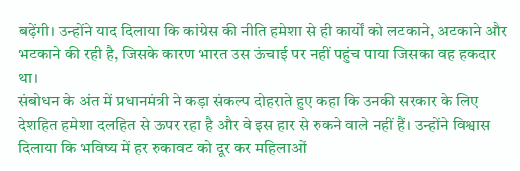बढ़ेंगी। उन्होंने याद दिलाया कि कांग्रेस की नीति हमेशा से ही कार्यों को लटकाने, अटकाने और भटकाने की रही है, जिसके कारण भारत उस ऊंचाई पर नहीं पहुंच पाया जिसका वह हकदार था।
संबोधन के अंत में प्रधानमंत्री ने कड़ा संकल्प दोहराते हुए कहा कि उनकी सरकार के लिए देशहित हमेशा दलहित से ऊपर रहा है और वे इस हार से रुकने वाले नहीं हैं। उन्होंने विश्वास दिलाया कि भविष्य में हर रुकावट को दूर कर महिलाओं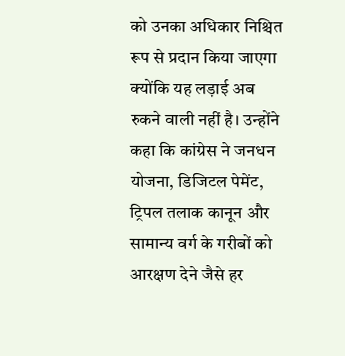को उनका अधिकार निश्चित रूप से प्रदान किया जाएगा क्योंकि यह लड़ाई अब रुकने वाली नहीं है। उन्होंने कहा कि कांग्रेस ने जनधन योजना, डिजिटल पेमेंट, ट्रिपल तलाक कानून और सामान्य वर्ग के गरीबों को आरक्षण देने जैसे हर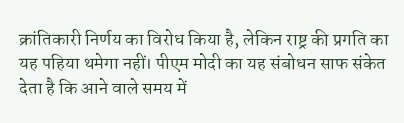क्रांतिकारी निर्णय का विरोध किया है, लेकिन राष्ट्र की प्रगति का यह पहिया थमेगा नहीं। पीएम मोदी का यह संबोधन साफ संकेत देता है कि आने वाले समय में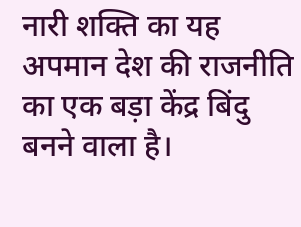नारी शक्ति का यह अपमान देश की राजनीति का एक बड़ा केंद्र बिंदु बनने वाला है।